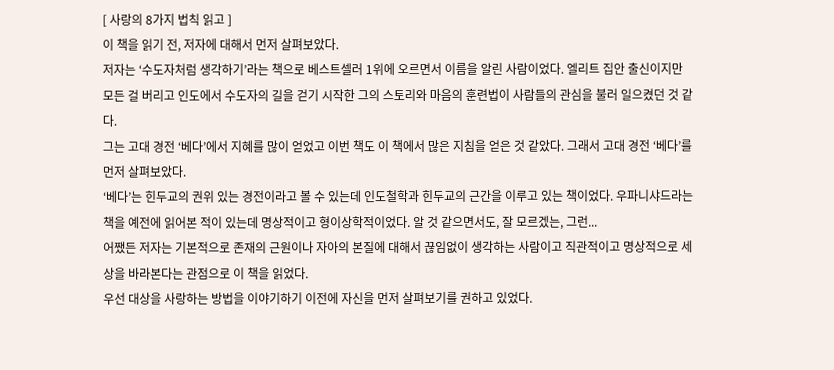[ 사랑의 8가지 법칙 읽고 ]
이 책을 읽기 전, 저자에 대해서 먼저 살펴보았다.
저자는 ‘수도자처럼 생각하기’라는 책으로 베스트셀러 1위에 오르면서 이름을 알린 사람이었다. 엘리트 집안 출신이지만 모든 걸 버리고 인도에서 수도자의 길을 걷기 시작한 그의 스토리와 마음의 훈련법이 사람들의 관심을 불러 일으켰던 것 같다.
그는 고대 경전 ‘베다’에서 지혜를 많이 얻었고 이번 책도 이 책에서 많은 지침을 얻은 것 같았다. 그래서 고대 경전 ‘베다’를 먼저 살펴보았다.
‘베다’는 힌두교의 권위 있는 경전이라고 볼 수 있는데 인도철학과 힌두교의 근간을 이루고 있는 책이었다. 우파니샤드라는 책을 예전에 읽어본 적이 있는데 명상적이고 형이상학적이었다. 알 것 같으면서도, 잘 모르겠는, 그런...
어쨌든 저자는 기본적으로 존재의 근원이나 자아의 본질에 대해서 끊임없이 생각하는 사람이고 직관적이고 명상적으로 세상을 바라본다는 관점으로 이 책을 읽었다.
우선 대상을 사랑하는 방법을 이야기하기 이전에 자신을 먼저 살펴보기를 권하고 있었다.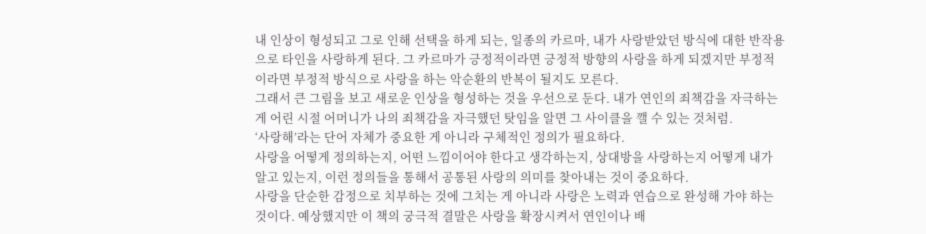내 인상이 형성되고 그로 인해 선택을 하게 되는, 일종의 카르마, 내가 사랑받았던 방식에 대한 반작용으로 타인을 사랑하게 된다. 그 카르마가 긍정적이라면 긍정적 방향의 사랑을 하게 되겠지만 부정적이라면 부정적 방식으로 사랑을 하는 악순환의 반복이 될지도 모른다.
그래서 큰 그림을 보고 새로운 인상을 형성하는 것을 우선으로 둔다. 내가 연인의 죄책감을 자극하는 게 어린 시절 어머니가 나의 죄책감을 자극했던 탓임을 알면 그 사이클을 깰 수 있는 것처럼.
‘사랑해’라는 단어 자체가 중요한 게 아니라 구체적인 정의가 필요하다.
사랑을 어떻게 정의하는지, 어떤 느낌이어야 한다고 생각하는지, 상대방을 사랑하는지 어떻게 내가 알고 있는지, 이런 정의들을 통해서 공통된 사랑의 의미를 찾아내는 것이 중요하다.
사랑을 단순한 감정으로 치부하는 것에 그치는 게 아니라 사랑은 노력과 연습으로 완성해 가야 하는 것이다. 예상했지만 이 책의 궁극적 결말은 사랑을 확장시켜서 연인이나 배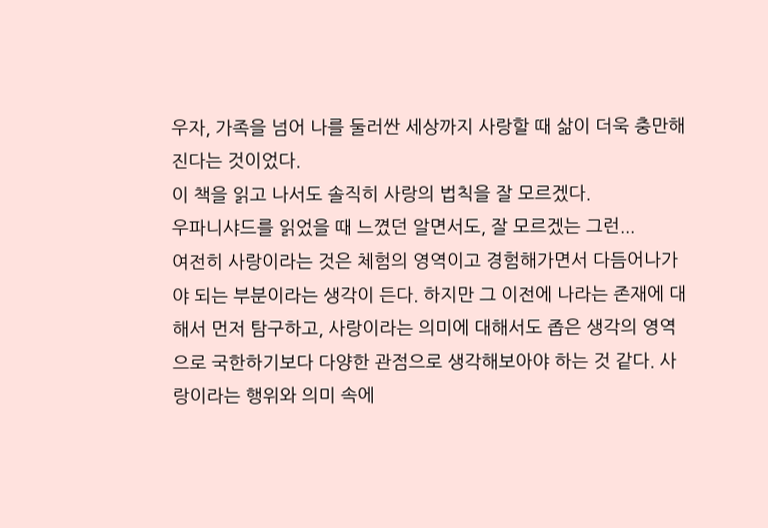우자, 가족을 넘어 나를 둘러싼 세상까지 사랑할 때 삶이 더욱 충만해진다는 것이었다.
이 책을 읽고 나서도 솔직히 사랑의 법칙을 잘 모르겠다.
우파니샤드를 읽었을 때 느꼈던 알면서도, 잘 모르겠는 그런...
여전히 사랑이라는 것은 체험의 영역이고 경험해가면서 다듬어나가야 되는 부분이라는 생각이 든다. 하지만 그 이전에 나라는 존재에 대해서 먼저 탐구하고, 사랑이라는 의미에 대해서도 좁은 생각의 영역으로 국한하기보다 다양한 관점으로 생각해보아야 하는 것 같다. 사랑이라는 행위와 의미 속에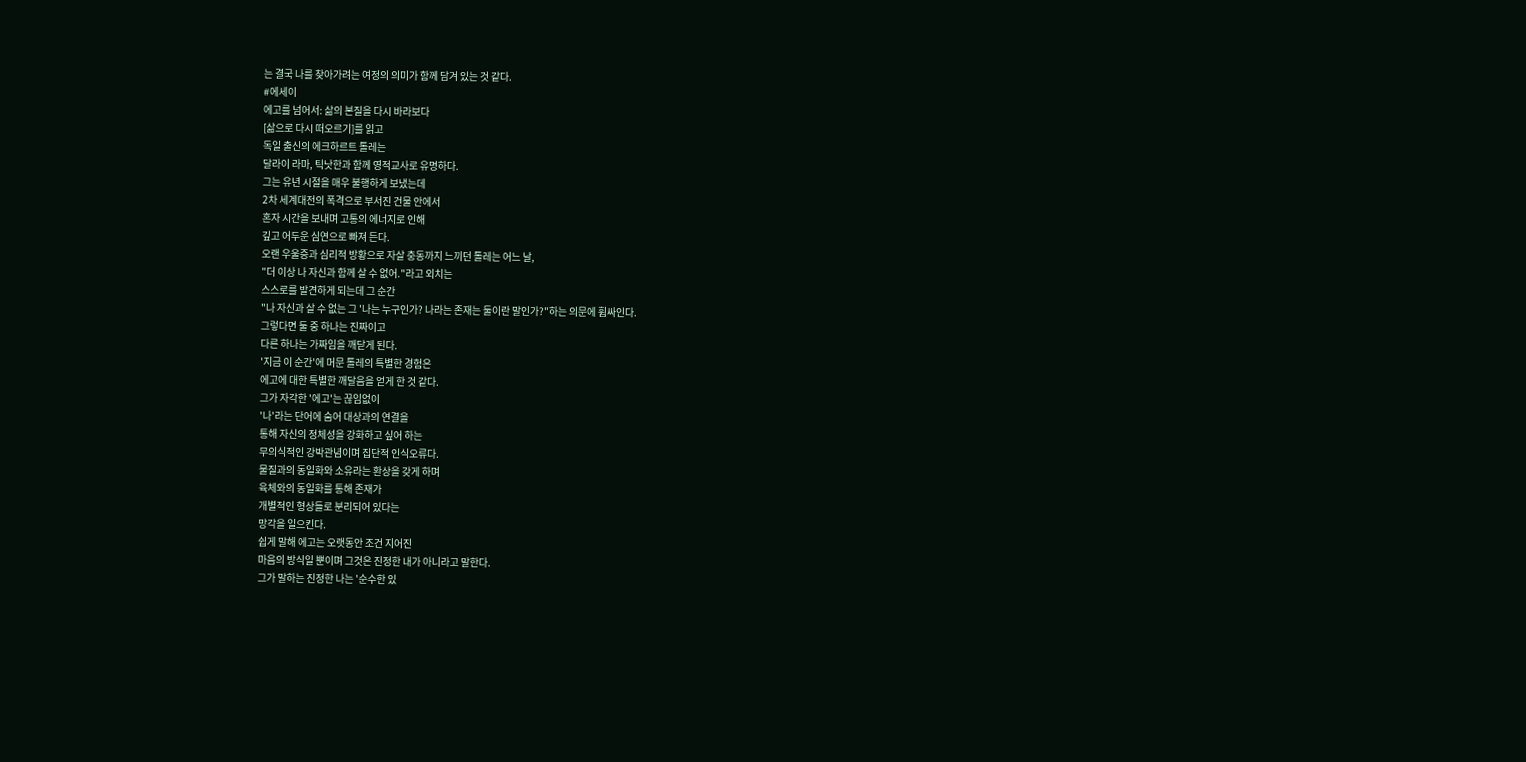는 결국 나를 찾아가려는 여정의 의미가 함께 담겨 있는 것 같다.
#에세이
에고를 넘어서: 삶의 본질을 다시 바라보다
[삶으로 다시 떠오르기]를 읽고
독일 출신의 에크하르트 톨레는
달라이 라마, 틱낫한과 함께 영적교사로 유명하다.
그는 유년 시절을 매우 불행하게 보냈는데
2차 세계대전의 폭격으로 부서진 건물 안에서
혼자 시간을 보내며 고통의 에너지로 인해
깊고 어두운 심연으로 빠져 든다.
오랜 우울증과 심리적 방황으로 자살 충동까지 느끼던 톨레는 어느 날,
"더 이상 나 자신과 함께 살 수 없어."라고 외치는
스스로를 발견하게 되는데 그 순간
"나 자신과 살 수 없는 그 '나는 누구인가? 나라는 존재는 둘이란 말인가?"하는 의문에 휩싸인다.
그렇다면 둘 중 하나는 진짜이고
다른 하나는 가짜임을 깨닫게 된다.
'지금 이 순간'에 머문 톨레의 특별한 경험은
에고에 대한 특별한 깨달음을 얻게 한 것 같다.
그가 자각한 '에고'는 끊임없이
'나'라는 단어에 숨어 대상과의 연결을
통해 자신의 정체성을 강화하고 싶어 하는
무의식적인 강박관념이며 집단적 인식오류다.
물질과의 동일화와 소유라는 환상을 갖게 하며
육체와의 동일화를 통해 존재가
개별적인 형상들로 분리되어 있다는
망각을 일으킨다.
쉽게 말해 에고는 오랫동안 조건 지어진
마음의 방식일 뿐이며 그것은 진정한 내가 아니라고 말한다.
그가 말하는 진정한 나는 '순수한 있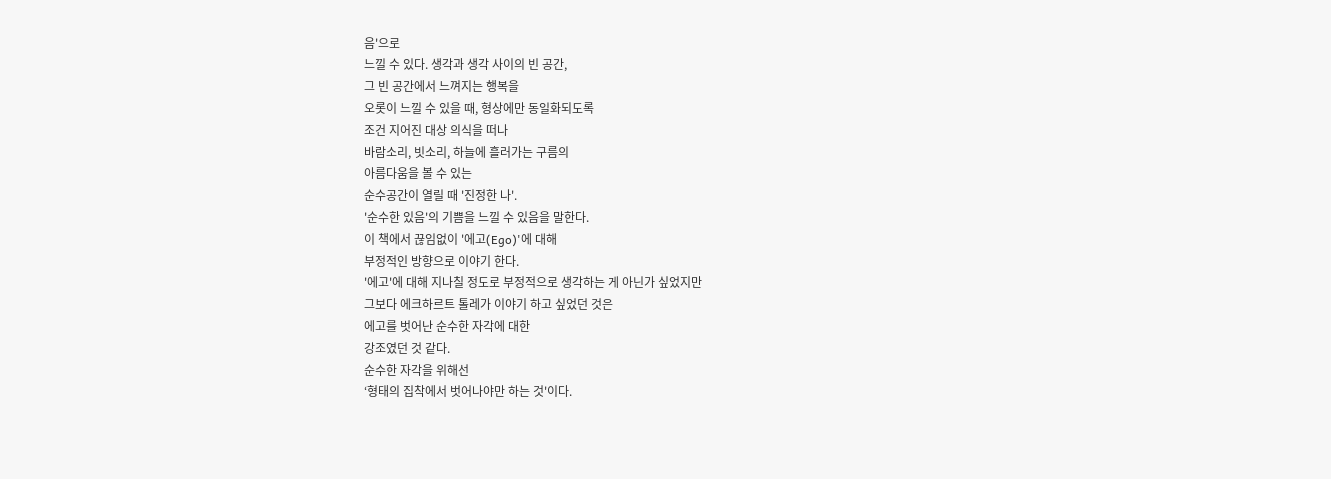음'으로
느낄 수 있다. 생각과 생각 사이의 빈 공간,
그 빈 공간에서 느껴지는 행복을
오롯이 느낄 수 있을 때, 형상에만 동일화되도록
조건 지어진 대상 의식을 떠나
바람소리, 빗소리, 하늘에 흘러가는 구름의
아름다움을 볼 수 있는
순수공간이 열릴 때 '진정한 나'.
'순수한 있음'의 기쁨을 느낄 수 있음을 말한다.
이 책에서 끊임없이 '에고(Ego)'에 대해
부정적인 방향으로 이야기 한다.
'에고'에 대해 지나칠 정도로 부정적으로 생각하는 게 아닌가 싶었지만
그보다 에크하르트 톨레가 이야기 하고 싶었던 것은
에고를 벗어난 순수한 자각에 대한
강조였던 것 같다.
순수한 자각을 위해선
‘형태의 집착에서 벗어나야만 하는 것'이다.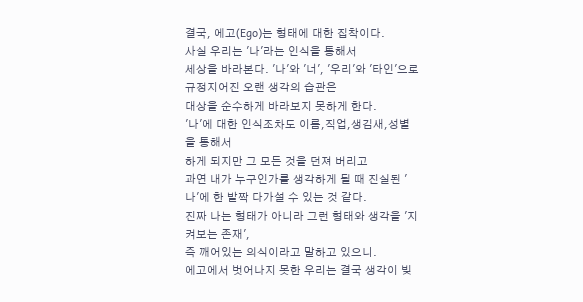결국, 에고(Ego)는 형태에 대한 집착이다.
사실 우리는 '나'라는 인식을 통해서
세상을 바라본다. '나'와 '너', '우리'와 '타인'으로
규정지어진 오랜 생각의 습관은
대상을 순수하게 바라보지 못하게 한다.
'나'에 대한 인식조차도 이름,직업,생김새,성별을 통해서
하게 되지만 그 모든 것을 던져 버리고
과연 내가 누구인가를 생각하게 될 때 진실된 '나'에 한 발짝 다가설 수 있는 것 같다.
진짜 나는 형태가 아니라 그런 형태와 생각을 '지켜보는 존재',
즉 깨어있는 의식이라고 말하고 있으니.
에고에서 벗어나지 못한 우리는 결국 생각이 빚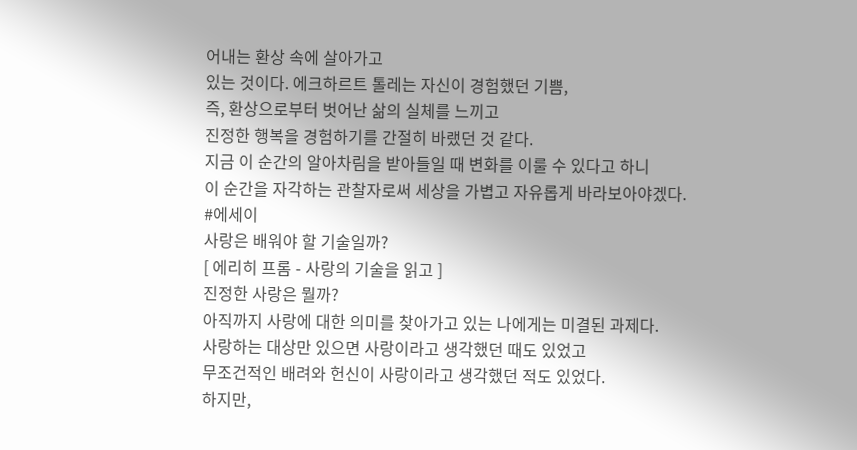어내는 환상 속에 살아가고
있는 것이다. 에크하르트 톨레는 자신이 경험했던 기쁨,
즉, 환상으로부터 벗어난 삶의 실체를 느끼고
진정한 행복을 경험하기를 간절히 바랬던 것 같다.
지금 이 순간의 알아차림을 받아들일 때 변화를 이룰 수 있다고 하니
이 순간을 자각하는 관찰자로써 세상을 가볍고 자유롭게 바라보아야겠다.
#에세이
사랑은 배워야 할 기술일까?
[ 에리히 프롬 - 사랑의 기술을 읽고 ]
진정한 사랑은 뭘까?
아직까지 사랑에 대한 의미를 찾아가고 있는 나에게는 미결된 과제다.
사랑하는 대상만 있으면 사랑이라고 생각했던 때도 있었고
무조건적인 배려와 헌신이 사랑이라고 생각했던 적도 있었다.
하지만,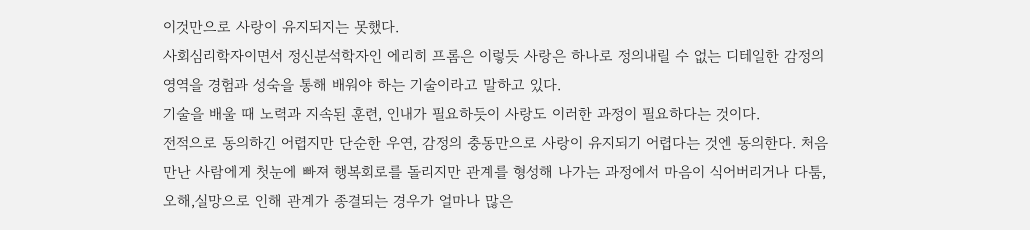이것만으로 사랑이 유지되지는 못했다.
사회심리학자이면서 정신분석학자인 에리히 프롬은 이렇듯 사랑은 하나로 정의내릴 수 없는 디테일한 감정의 영역을 경험과 성숙을 통해 배워야 하는 기술이라고 말하고 있다.
기술을 배울 때 노력과 지속된 훈련, 인내가 필요하듯이 사랑도 이러한 과정이 필요하다는 것이다.
전적으로 동의하긴 어렵지만 단순한 우연, 감정의 충동만으로 사랑이 유지되기 어렵다는 것엔 동의한다. 처음 만난 사람에게 첫눈에 빠져 행복회로를 돌리지만 관계를 형성해 나가는 과정에서 마음이 식어버리거나 다툼,오해,실망으로 인해 관계가 종결되는 경우가 얼마나 많은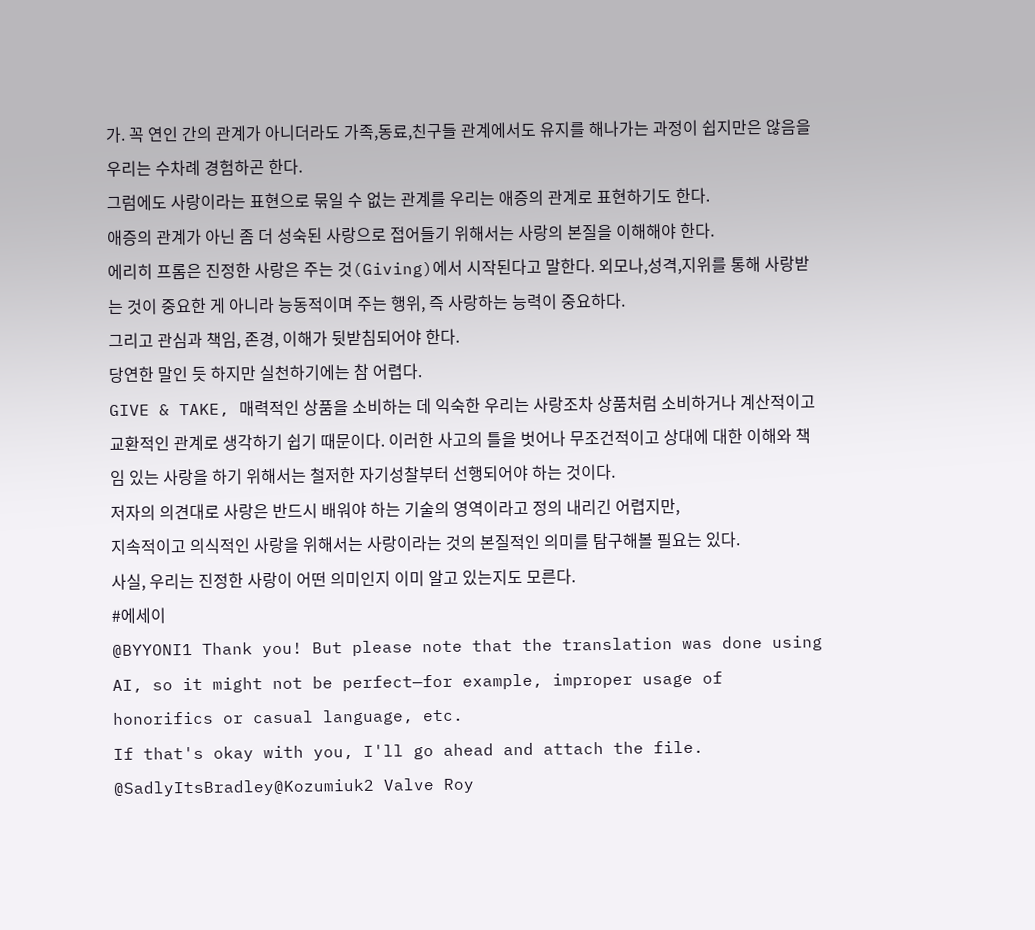가. 꼭 연인 간의 관계가 아니더라도 가족,동료,친구들 관계에서도 유지를 해나가는 과정이 쉽지만은 않음을 우리는 수차례 경험하곤 한다.
그럼에도 사랑이라는 표현으로 묶일 수 없는 관계를 우리는 애증의 관계로 표현하기도 한다.
애증의 관계가 아닌 좀 더 성숙된 사랑으로 접어들기 위해서는 사랑의 본질을 이해해야 한다.
에리히 프롬은 진정한 사랑은 주는 것(Giving)에서 시작된다고 말한다. 외모나,성격,지위를 통해 사랑받는 것이 중요한 게 아니라 능동적이며 주는 행위, 즉 사랑하는 능력이 중요하다.
그리고 관심과 책임, 존경, 이해가 뒷받침되어야 한다.
당연한 말인 듯 하지만 실천하기에는 참 어렵다.
GIVE & TAKE, 매력적인 상품을 소비하는 데 익숙한 우리는 사랑조차 상품처럼 소비하거나 계산적이고 교환적인 관계로 생각하기 쉽기 때문이다. 이러한 사고의 틀을 벗어나 무조건적이고 상대에 대한 이해와 책임 있는 사랑을 하기 위해서는 철저한 자기성찰부터 선행되어야 하는 것이다.
저자의 의견대로 사랑은 반드시 배워야 하는 기술의 영역이라고 정의 내리긴 어렵지만,
지속적이고 의식적인 사랑을 위해서는 사랑이라는 것의 본질적인 의미를 탐구해볼 필요는 있다.
사실, 우리는 진정한 사랑이 어떤 의미인지 이미 알고 있는지도 모른다.
#에세이
@BYYONI1 Thank you! But please note that the translation was done using AI, so it might not be perfect—for example, improper usage of honorifics or casual language, etc.
If that's okay with you, I'll go ahead and attach the file.
@SadlyItsBradley@Kozumiuk2 Valve Roy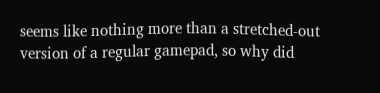seems like nothing more than a stretched-out version of a regular gamepad, so why did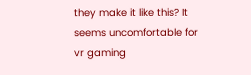they make it like this? It seems uncomfortable for vr gaming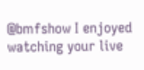@bmfshow I enjoyed watching your live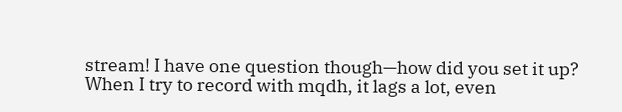stream! I have one question though—how did you set it up? When I try to record with mqdh, it lags a lot, even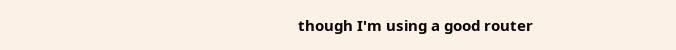though I'm using a good router